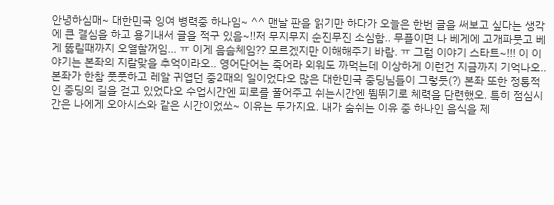안녕하심매~ 대한민국 잉여 병력중 하나임~ ^^ 맨날 판을 읽기만 하다가 오늘은 한번 글을 써보고 싶다는 생각에 큰 결심을 하고 용기내서 글을 적구 있음~!!저 무지무지 순진무진 소심함.. 무플이면 나 베게에 고개파뭇고 베게 뚫릴때까지 오열할꺼임... ㅠ 이게 음슴체임?? 모르겠지만 이해해주기 바람. ㅠ 그럼 이야기 스타트~!!! 이 이야기는 본좌의 지랄맞을 추억이라오.. 영어단어는 죽어라 외워도 까먹는데 이상하게 이런건 지금까지 기억나오.. 본좌가 한참 풋풋하고 레알 귀엽던 중2때의 일이었다오 많은 대한민국 중딩님들이 그렇듯(?) 본좌 또한 정통적인 중딩의 길을 걷고 있었다오 수업시간엔 피로를 풀어주고 쉬는시간엔 뜀뛰기로 체력을 단련했오. 특히 점심시간은 나에게 오아시스와 같은 시간이었쏘~ 이유는 두가지요. 내가 숨쉬는 이유 중 하나인 음식을 제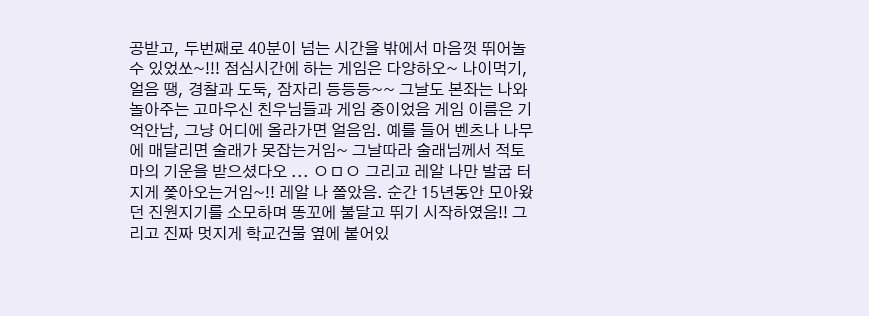공받고, 두번째로 40분이 넘는 시간을 밖에서 마음껏 뛰어놀 수 있었쏘~!!! 점심시간에 하는 게임은 다양하오~ 나이먹기, 얼음 땡, 경찰과 도둑, 잠자리 등등등~~ 그날도 본좌는 나와 놀아주는 고마우신 친우님들과 게임 중이었음 게임 이름은 기억안남, 그냥 어디에 올라가면 얼음임. 예를 들어 벤츠나 나무에 매달리면 술래가 못잡는거임~ 그날따라 술래님께서 적토마의 기운을 받으셨다오 ... ㅇㅁㅇ 그리고 레알 나만 발굽 터지게 쫓아오는거임~!! 레알 나 쫄았음. 순간 15년동안 모아왔던 진원지기를 소모하며 똥꼬에 불달고 뛰기 시작하였음!! 그리고 진짜 멋지게 학교건물 옆에 붙어있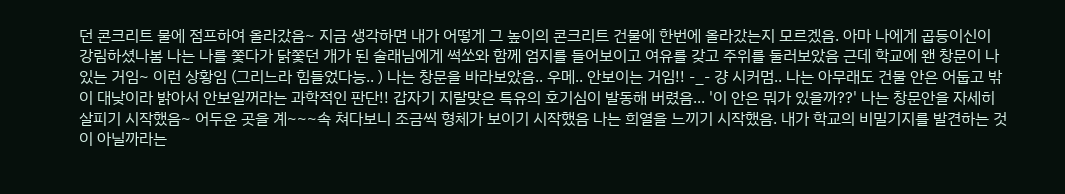던 콘크리트 물에 점프하여 올라갔음~ 지금 생각하면 내가 어떻게 그 높이의 콘크리트 건물에 한번에 올라갔는지 모르겠음. 아마 나에게 곱등이신이 강림하셨나봄 나는 나를 쫓다가 닭쫓던 개가 된 술래님에게 썩쏘와 함께 엄지를 들어보이고 여유를 갖고 주위를 둘러보았음 근데 학교에 왠 창문이 나 있는 거임~ 이런 상황임 (그리느라 힘들었다능.. ) 나는 창문을 바라보았음.. 우메.. 안보이는 거임!! -_- 걍 시커멈.. 나는 아무래도 건물 안은 어둡고 밖이 대낮이라 밝아서 안보일꺼라는 과학적인 판단!! 갑자기 지랄맞은 특유의 호기심이 발동해 버렸음... '이 안은 뭐가 있을까??' 나는 창문안을 자세히 살피기 시작했음~ 어두운 곳을 계~~~속 쳐다보니 조금씩 형체가 보이기 시작했음 나는 희열을 느끼기 시작했음. 내가 학교의 비밀기지를 발견하는 것이 아닐까라는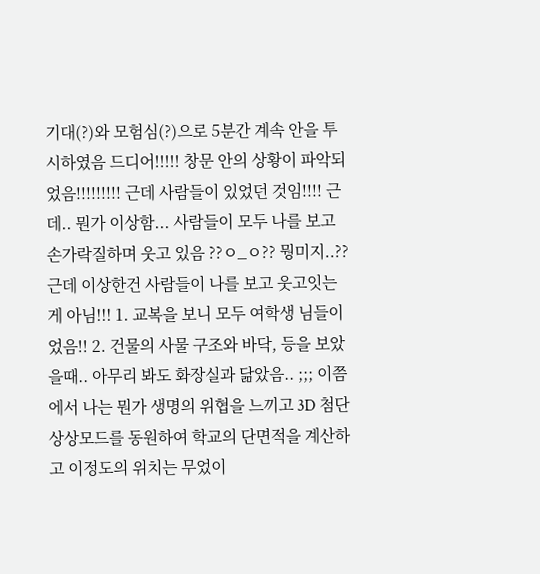기대(?)와 모험심(?)으로 5분간 계속 안을 투시하였음 드디어!!!!! 창문 안의 상황이 파악되었음!!!!!!!!! 근데 사람들이 있었던 것임!!!! 근데.. 뭔가 이상함... 사람들이 모두 나를 보고 손가락질하며 웃고 있음 ??ㅇ_ㅇ?? 뭥미지..?? 근데 이상한건 사람들이 나를 보고 웃고잇는게 아님!!! 1. 교복을 보니 모두 여학생 님들이었음!! 2. 건물의 사물 구조와 바닥, 등을 보았을때.. 아무리 봐도 화장실과 닮았음.. ;;; 이쯤에서 나는 뭔가 생명의 위협을 느끼고 3D 첨단 상상모드를 동원하여 학교의 단면적을 계산하고 이정도의 위치는 무었이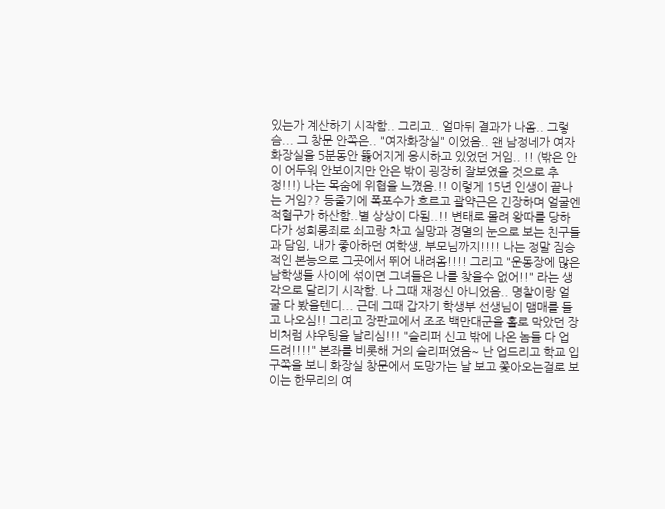있는가 계산하기 시작함.. 그리고.. 얼마뒤 결과가 나옴.. 그렇슴... 그 창문 안쪽은.. "여자화장실" 이었음.. 왠 남정네가 여자화장실을 5분동안 뚫어지게 응시하고 있었던 거임.. !! (밖은 안이 어두워 안보이지만 안은 밖이 굉장히 잘보였을 것으로 추정!!!) 나는 목숨에 위협을 느꼈음.!! 이렇게 15년 인생이 끝나는 거임?? 등줄기에 폭포수가 흐르고 괄약근은 긴장하며 얼굴엔 적혈구가 하산함..별 상상이 다됨..!! 변태로 몰려 왕따를 당하다가 성희롱죄로 쇠고랑 차고 실망과 경멸의 눈으로 보는 친구들과 담임, 내가 좋아하던 여학생, 부모님까지!!!! 나는 정말 짐승적인 본능으로 그곳에서 뛰어 내려옴!!!! 그리고 "운동장에 많은 남학생들 사이에 섞이면 그녀들은 나를 찾을수 없어!!" 라는 생각으로 달리기 시작함. 나 그때 재정신 아니었음.. 명찰이랑 얼굴 다 봤을텐디... 근데 그때 갑자기 학생부 선생님이 맴매를 들고 나오심!! 그리고 장판교에서 조조 백만대군을 홀로 막았던 장비처럼 샤우팅을 날리심!!! "슬리퍼 신고 밖에 나온 놈들 다 업드려!!!!" 본좌를 비롯해 거의 슬리퍼였음~ 난 업드리고 학교 입구쪽을 보니 화장실 창문에서 도망가는 날 보고 쫓아오는걸로 보이는 한무리의 여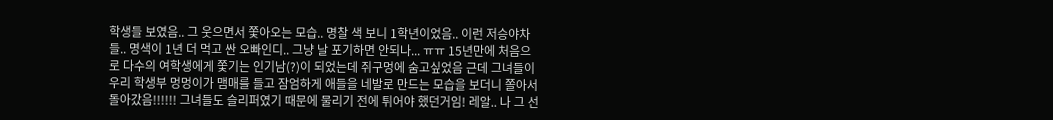학생들 보였음.. 그 웃으면서 쫓아오는 모습.. 명찰 색 보니 1학년이었음.. 이런 저승야차들.. 명색이 1년 더 먹고 싼 오빠인디.. 그냥 날 포기하면 안되나... ㅠㅠ 15년만에 처음으로 다수의 여학생에게 쫓기는 인기남(?)이 되었는데 쥐구멍에 숨고싶었음 근데 그녀들이 우리 학생부 멍멍이가 맴매를 들고 잠엄하게 애들을 네발로 만드는 모습을 보더니 쫄아서 돌아갔음!!!!!! 그녀들도 슬리퍼였기 때문에 물리기 전에 튀어야 했던거임! 레알.. 나 그 선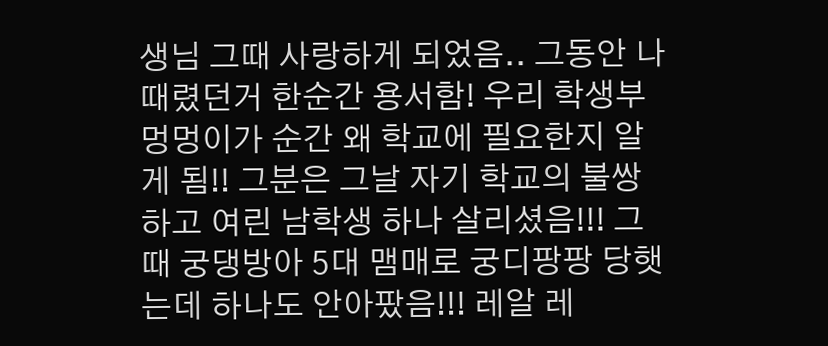생님 그때 사랑하게 되었음.. 그동안 나 때렸던거 한순간 용서함! 우리 학생부 멍멍이가 순간 왜 학교에 필요한지 알게 됨!! 그분은 그날 자기 학교의 불쌍하고 여린 남학생 하나 살리셨음!!! 그때 궁댕방아 5대 맴매로 궁디팡팡 당햇는데 하나도 안아팠음!!! 레알 레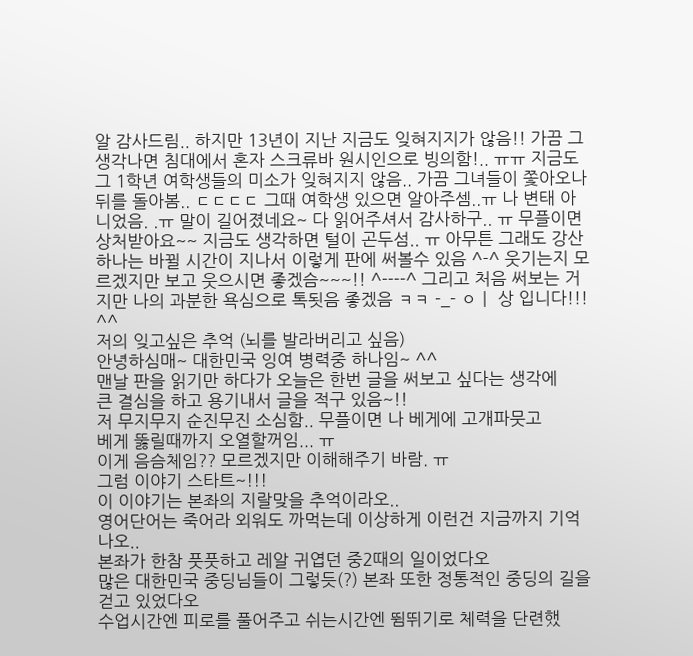알 감사드림.. 하지만 13년이 지난 지금도 잊혀지지가 않음!! 가끔 그생각나면 침대에서 혼자 스크류바 원시인으로 빙의함!.. ㅠㅠ 지금도 그 1학년 여학생들의 미소가 잊혀지지 않음.. 가끔 그녀들이 쫓아오나 뒤를 돌아봄.. ㄷㄷㄷㄷ 그때 여학생 있으면 알아주셈..ㅠ 나 변태 아니었음. .ㅠ 말이 길어졌네요~ 다 읽어주셔서 감사하구.. ㅠ 무플이면 상처받아요~~ 지금도 생각하면 털이 곤두섬.. ㅠ 아무튼 그래도 강산 하나는 바뀔 시간이 지나서 이렇게 판에 써볼수 있음 ^-^ 웃기는지 모르겠지만 보고 웃으시면 좋겠슴~~~!! ^----^ 그리고 처음 써보는 거지만 나의 과분한 욕심으로 톡됫음 좋겠음 ㅋㅋ -_- ㅇㅣ 상 입니다!!! ^^
저의 잊고싶은 추억 (뇌를 발라버리고 싶음)
안녕하심매~ 대한민국 잉여 병력중 하나임~ ^^
맨날 판을 읽기만 하다가 오늘은 한번 글을 써보고 싶다는 생각에
큰 결심을 하고 용기내서 글을 적구 있음~!!
저 무지무지 순진무진 소심함.. 무플이면 나 베게에 고개파뭇고
베게 뚫릴때까지 오열할꺼임... ㅠ
이게 음슴체임?? 모르겠지만 이해해주기 바람. ㅠ
그럼 이야기 스타트~!!!
이 이야기는 본좌의 지랄맞을 추억이라오..
영어단어는 죽어라 외워도 까먹는데 이상하게 이런건 지금까지 기억나오..
본좌가 한참 풋풋하고 레알 귀엽던 중2때의 일이었다오
많은 대한민국 중딩님들이 그렇듯(?) 본좌 또한 정통적인 중딩의 길을 걷고 있었다오
수업시간엔 피로를 풀어주고 쉬는시간엔 뜀뛰기로 체력을 단련했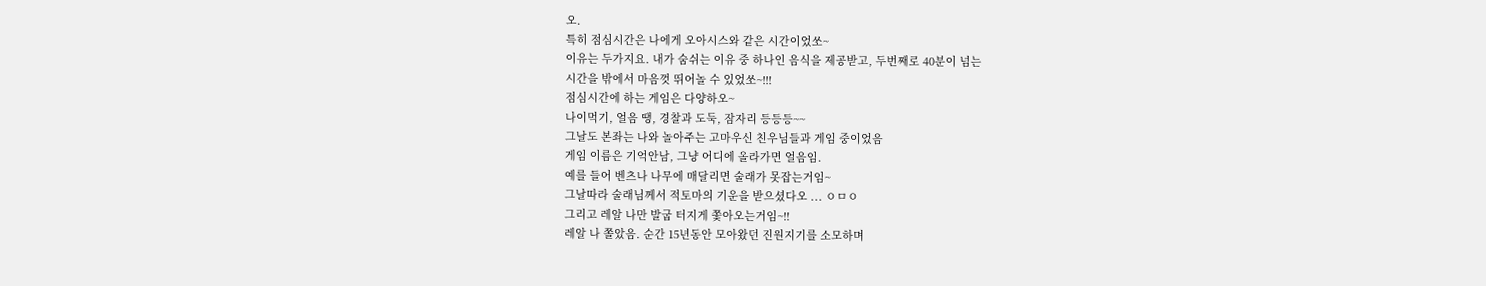오.
특히 점심시간은 나에게 오아시스와 같은 시간이었쏘~
이유는 두가지요. 내가 숨쉬는 이유 중 하나인 음식을 제공받고, 두번째로 40분이 넘는
시간을 밖에서 마음껏 뛰어놀 수 있었쏘~!!!
점심시간에 하는 게임은 다양하오~
나이먹기, 얼음 땡, 경찰과 도둑, 잠자리 등등등~~
그날도 본좌는 나와 놀아주는 고마우신 친우님들과 게임 중이었음
게임 이름은 기억안남, 그냥 어디에 올라가면 얼음임.
예를 들어 벤츠나 나무에 매달리면 술래가 못잡는거임~
그날따라 술래님께서 적토마의 기운을 받으셨다오 ... ㅇㅁㅇ
그리고 레알 나만 발굽 터지게 쫓아오는거임~!!
레알 나 쫄았음. 순간 15년동안 모아왔던 진원지기를 소모하며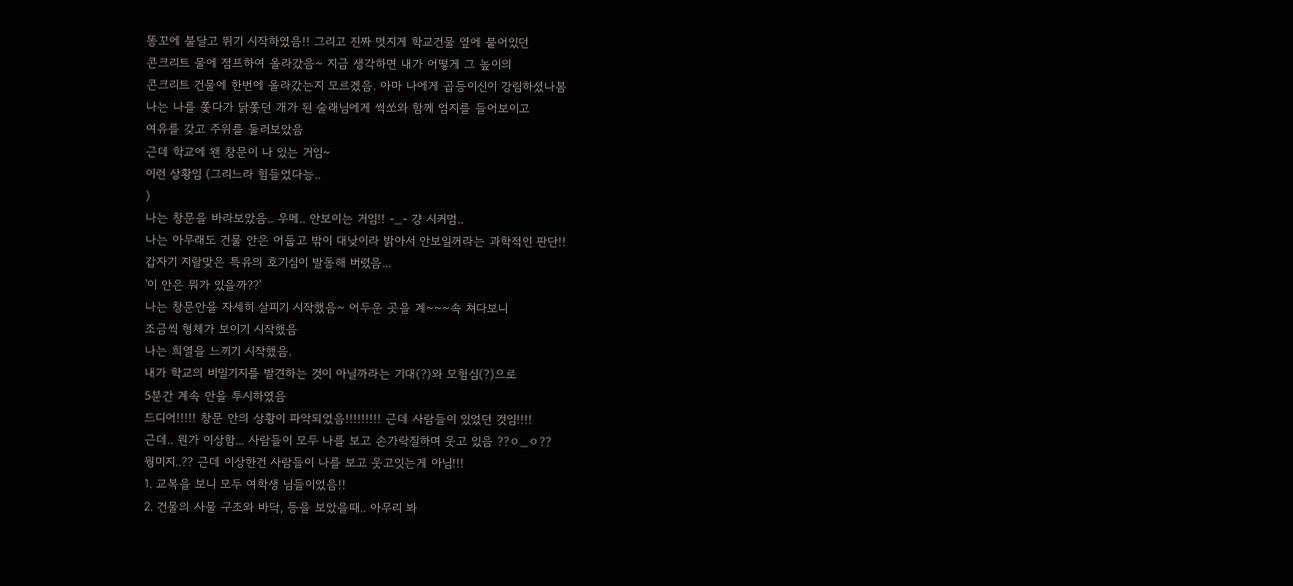똥꼬에 불달고 뛰기 시작하였음!! 그리고 진짜 멋지게 학교건물 옆에 붙어있던
콘크리트 물에 점프하여 올라갔음~ 지금 생각하면 내가 어떻게 그 높이의
콘크리트 건물에 한번에 올라갔는지 모르겠음. 아마 나에게 곱등이신이 강림하셨나봄
나는 나를 쫓다가 닭쫓던 개가 된 술래님에게 썩쏘와 함께 엄지를 들어보이고
여유를 갖고 주위를 둘러보았음
근데 학교에 왠 창문이 나 있는 거임~
이런 상황임 (그리느라 힘들었다능..
)
나는 창문을 바라보았음.. 우메.. 안보이는 거임!! -_- 걍 시커멈..
나는 아무래도 건물 안은 어둡고 밖이 대낮이라 밝아서 안보일꺼라는 과학적인 판단!!
갑자기 지랄맞은 특유의 호기심이 발동해 버렸음...
'이 안은 뭐가 있을까??'
나는 창문안을 자세히 살피기 시작했음~ 어두운 곳을 계~~~속 쳐다보니
조금씩 형체가 보이기 시작했음
나는 희열을 느끼기 시작했음.
내가 학교의 비밀기지를 발견하는 것이 아닐까라는 기대(?)와 모험심(?)으로
5분간 계속 안을 투시하였음
드디어!!!!! 창문 안의 상황이 파악되었음!!!!!!!!! 근데 사람들이 있었던 것임!!!!
근데.. 뭔가 이상함... 사람들이 모두 나를 보고 손가락질하며 웃고 있음 ??ㅇ_ㅇ??
뭥미지..?? 근데 이상한건 사람들이 나를 보고 웃고잇는게 아님!!!
1. 교복을 보니 모두 여학생 님들이었음!!
2. 건물의 사물 구조와 바닥, 등을 보았을때.. 아무리 봐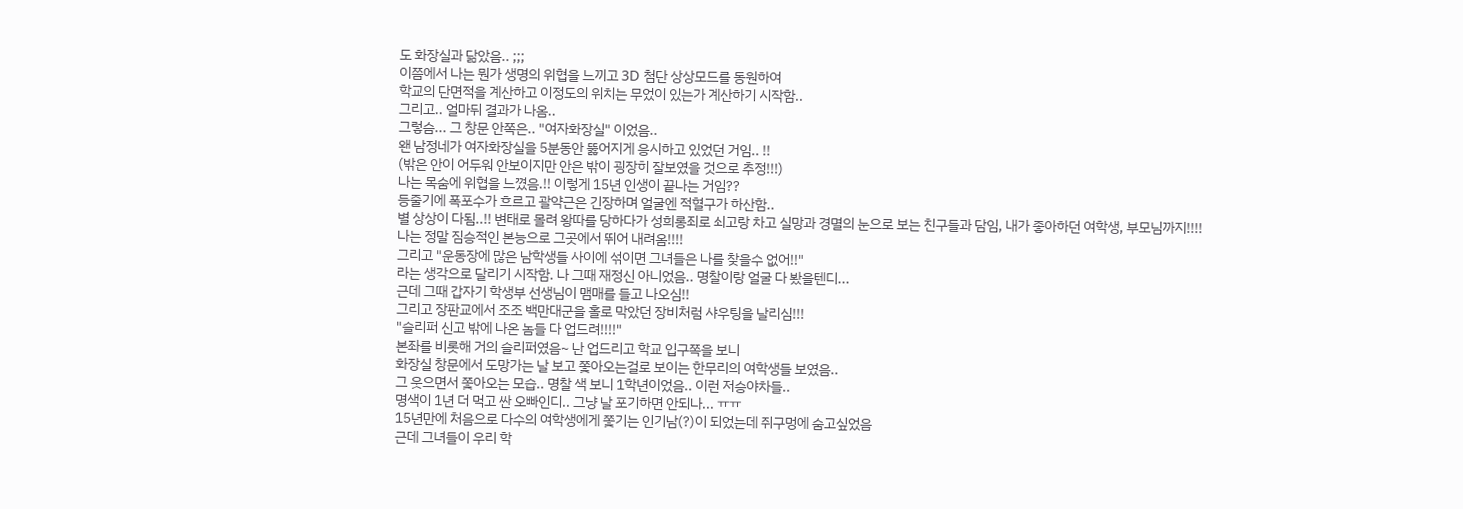도 화장실과 닮았음.. ;;;
이쯤에서 나는 뭔가 생명의 위협을 느끼고 3D 첨단 상상모드를 동원하여
학교의 단면적을 계산하고 이정도의 위치는 무었이 있는가 계산하기 시작함..
그리고.. 얼마뒤 결과가 나옴..
그렇슴... 그 창문 안쪽은.. "여자화장실" 이었음..
왠 남정네가 여자화장실을 5분동안 뚫어지게 응시하고 있었던 거임.. !!
(밖은 안이 어두워 안보이지만 안은 밖이 굉장히 잘보였을 것으로 추정!!!)
나는 목숨에 위협을 느꼈음.!! 이렇게 15년 인생이 끝나는 거임??
등줄기에 폭포수가 흐르고 괄약근은 긴장하며 얼굴엔 적혈구가 하산함..
별 상상이 다됨..!! 변태로 몰려 왕따를 당하다가 성희롱죄로 쇠고랑 차고 실망과 경멸의 눈으로 보는 친구들과 담임, 내가 좋아하던 여학생, 부모님까지!!!!
나는 정말 짐승적인 본능으로 그곳에서 뛰어 내려옴!!!!
그리고 "운동장에 많은 남학생들 사이에 섞이면 그녀들은 나를 찾을수 없어!!"
라는 생각으로 달리기 시작함. 나 그때 재정신 아니었음.. 명찰이랑 얼굴 다 봤을텐디...
근데 그때 갑자기 학생부 선생님이 맴매를 들고 나오심!!
그리고 장판교에서 조조 백만대군을 홀로 막았던 장비처럼 샤우팅을 날리심!!!
"슬리퍼 신고 밖에 나온 놈들 다 업드려!!!!"
본좌를 비롯해 거의 슬리퍼였음~ 난 업드리고 학교 입구쪽을 보니
화장실 창문에서 도망가는 날 보고 쫓아오는걸로 보이는 한무리의 여학생들 보였음..
그 웃으면서 쫓아오는 모습.. 명찰 색 보니 1학년이었음.. 이런 저승야차들..
명색이 1년 더 먹고 싼 오빠인디.. 그냥 날 포기하면 안되나... ㅠㅠ
15년만에 처음으로 다수의 여학생에게 쫓기는 인기남(?)이 되었는데 쥐구멍에 숨고싶었음
근데 그녀들이 우리 학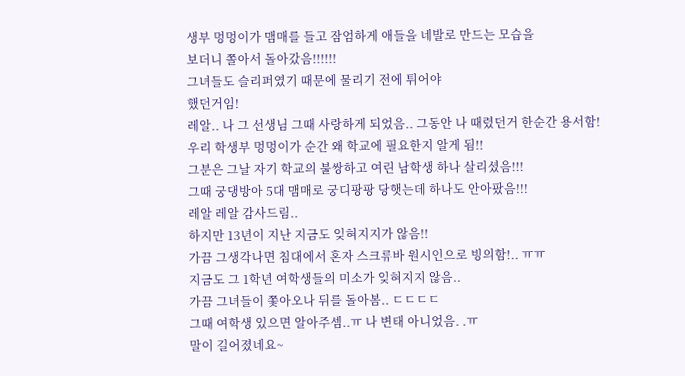생부 멍멍이가 맴매를 들고 잠엄하게 애들을 네발로 만드는 모습을
보더니 쫄아서 돌아갔음!!!!!!
그녀들도 슬리퍼였기 때문에 물리기 전에 튀어야
했던거임!
레알.. 나 그 선생님 그때 사랑하게 되었음.. 그동안 나 때렸던거 한순간 용서함!
우리 학생부 멍멍이가 순간 왜 학교에 필요한지 알게 됨!!
그분은 그날 자기 학교의 불쌍하고 여린 남학생 하나 살리셨음!!!
그때 궁댕방아 5대 맴매로 궁디팡팡 당햇는데 하나도 안아팠음!!!
레알 레알 감사드림..
하지만 13년이 지난 지금도 잊혀지지가 않음!!
가끔 그생각나면 침대에서 혼자 스크류바 원시인으로 빙의함!.. ㅠㅠ
지금도 그 1학년 여학생들의 미소가 잊혀지지 않음..
가끔 그녀들이 쫓아오나 뒤를 돌아봄.. ㄷㄷㄷㄷ
그때 여학생 있으면 알아주셈..ㅠ 나 변태 아니었음. .ㅠ
말이 길어졌네요~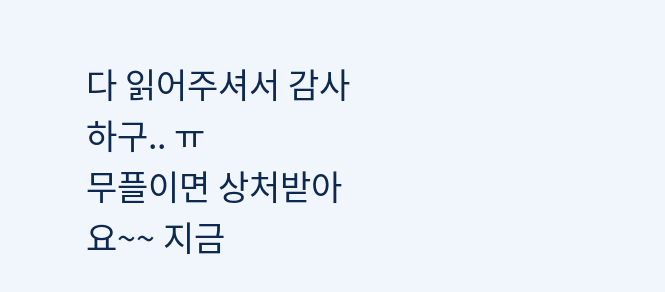다 읽어주셔서 감사하구.. ㅠ
무플이면 상처받아요~~ 지금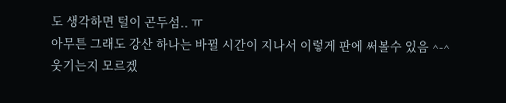도 생각하면 털이 곤두섬.. ㅠ
아무튼 그래도 강산 하나는 바뀔 시간이 지나서 이렇게 판에 써볼수 있음 ^-^
웃기는지 모르겠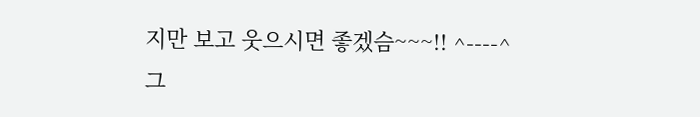지만 보고 웃으시면 좋겠슴~~~!! ^----^
그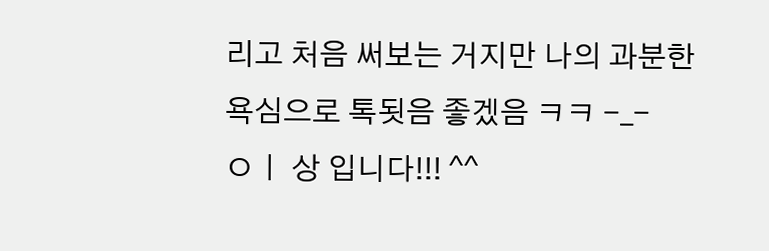리고 처음 써보는 거지만 나의 과분한 욕심으로 톡됫음 좋겠음 ㅋㅋ -_-
ㅇㅣ 상 입니다!!! ^^